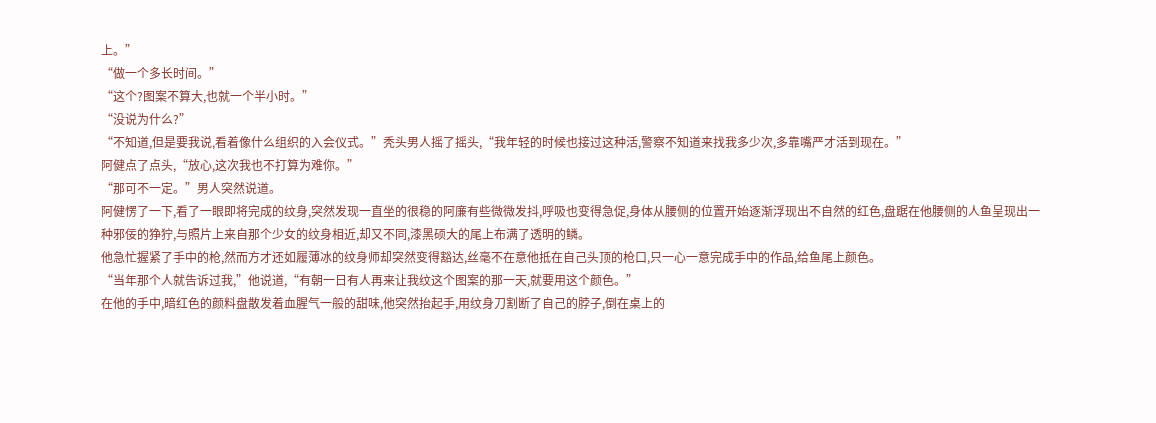上。”
“做一个多长时间。”
“这个?图案不算大,也就一个半小时。”
“没说为什么?”
“不知道,但是要我说,看着像什么组织的入会仪式。”秃头男人摇了摇头,“我年轻的时候也接过这种活,警察不知道来找我多少次,多靠嘴严才活到现在。”
阿健点了点头,“放心,这次我也不打算为难你。”
“那可不一定。”男人突然说道。
阿健愣了一下,看了一眼即将完成的纹身,突然发现一直坐的很稳的阿廉有些微微发抖,呼吸也变得急促,身体从腰侧的位置开始逐渐浮现出不自然的红色,盘踞在他腰侧的人鱼呈现出一种邪佞的狰狞,与照片上来自那个少女的纹身相近,却又不同,漆黑硕大的尾上布满了透明的鳞。
他急忙握紧了手中的枪,然而方才还如履薄冰的纹身师却突然变得豁达,丝毫不在意他抵在自己头顶的枪口,只一心一意完成手中的作品,给鱼尾上颜色。
“当年那个人就告诉过我,”他说道,“有朝一日有人再来让我纹这个图案的那一天,就要用这个颜色。”
在他的手中,暗红色的颜料盘散发着血腥气一般的甜味,他突然抬起手,用纹身刀割断了自己的脖子,倒在桌上的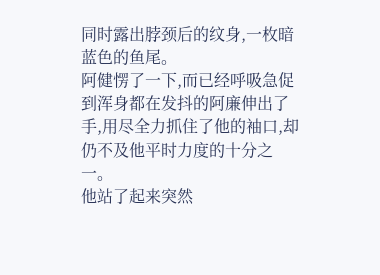同时露出脖颈后的纹身,一枚暗蓝色的鱼尾。
阿健愣了一下,而已经呼吸急促到浑身都在发抖的阿廉伸出了手,用尽全力抓住了他的袖口,却仍不及他平时力度的十分之一。
他站了起来突然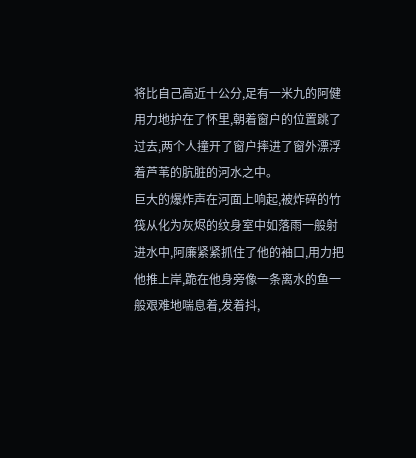将比自己高近十公分,足有一米九的阿健用力地护在了怀里,朝着窗户的位置跳了过去,两个人撞开了窗户摔进了窗外漂浮着芦苇的肮脏的河水之中。
巨大的爆炸声在河面上响起,被炸碎的竹筏从化为灰烬的纹身室中如落雨一般射进水中,阿廉紧紧抓住了他的袖口,用力把他推上岸,跪在他身旁像一条离水的鱼一般艰难地喘息着,发着抖,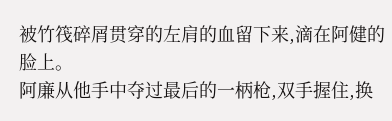被竹筏碎屑贯穿的左肩的血留下来,滴在阿健的脸上。
阿廉从他手中夺过最后的一柄枪,双手握住,换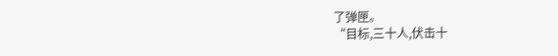了弹匣。
“目标,三十人,伏击十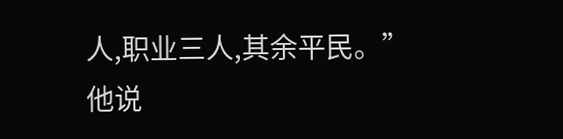人,职业三人,其余平民。”他说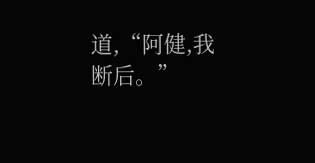道,“阿健,我断后。”